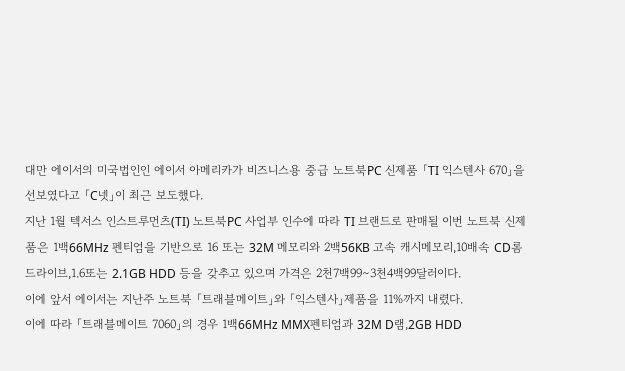대만 에이서의 미국법인인 에이서 아메리카가 비즈니스용 중급 노트북PC 신제품 「TI 익스텐사 670」을 선보였다고 「C넷」이 최근 보도했다.
지난 1월 텍서스 인스트루먼츠(TI) 노트북PC 사업부 인수에 따라 TI 브랜드로 판매될 이번 노트북 신제품은 1백66MHz 펜티엄을 기반으로 16 또는 32M 메모리와 2백56KB 고속 캐시메모리,10배속 CD롬 드라이브,1.6또는 2.1GB HDD 등을 갖추고 있으며 가격은 2천7백99∼3천4백99달러이다.
이에 앞서 에이서는 지난주 노트북 「트래블메이트」와 「익스텐사」제품을 11%까지 내렸다.
이에 따라 「트래블메이트 7060」의 경우 1백66MHz MMX펜티엄과 32M D램,2GB HDD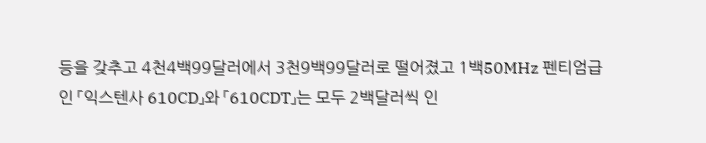등을 갖추고 4천4백99달러에서 3천9백99달러로 떨어졌고 1백50MHz 펜티엄급인 「익스텐사 610CD」와 「610CDT」는 모두 2백달러씩 인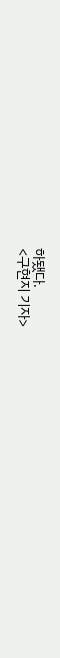하됐다.
<구현지 기자>